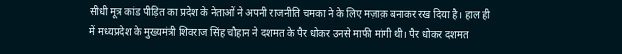सीधी मूत्र कांड पीड़ित का प्रदेश के नेताओं ने अपनी राजनीति चमका ने के लिए मज़ाक़ बनाकर रख दिया है। हाल ही में मध्यप्रदेश के मुख्यमंत्री शिवराज सिंह चौहान ने दशमत के पैर धोकर उनसे माफी मांगी थी। पैर धोकर दशमत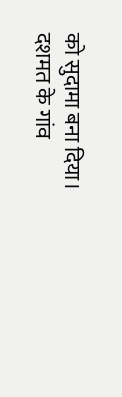को सुदामा बना दिया।
दशमत के गांव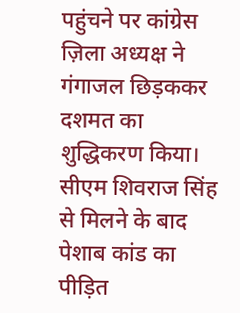पहुंचने पर कांग्रेस ज़िला अध्यक्ष ने गंगाजल छिड़ककर दशमत का शुद्धिकरण किया। सीएम शिवराज सिंह से मिलने के बाद पेशाब कांड का पीड़ित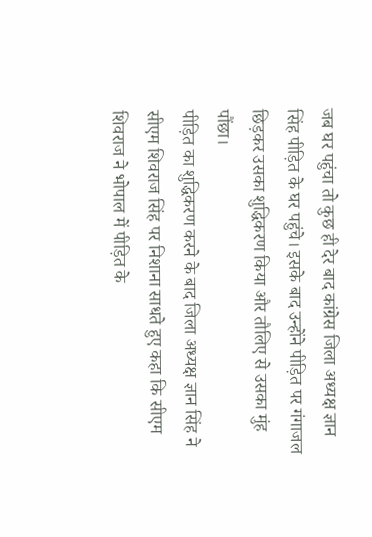जब घर पहुंचा तो कुछ ही देर बाद कांग्रेस जिला अध्यक्ष ज्ञान सिंह पीड़ित के घर पहुंचे। इसके बाद उन्होंने पीड़ित पर गंगाजल छिड़कर उसका शुद्धिकरण किया और तौलिए से उसका मुंह पौंछा।
पीड़ित का शुद्धिकरण करने के बाद जिला अध्यक्ष ज्ञान सिंह ने सीएम शिवराज सिंह पर निशाना साधते हुए कहा कि सीएम शिवराज ने भोपाल में पीड़ित के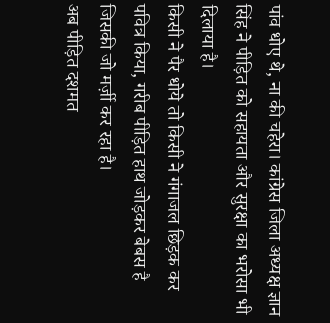पांव धोए थे, ना की चहेरा। कांग्रेस जिला अध्यक्ष ज्ञान सिंह ने पीड़ित को सहायता और सुरक्षा का भरोसा भी दिलाया है।
किसी ने पैर धोये तो किसी ने गंगाजल छिड़क कर पवित्र किया, गरीब पीड़ित हाथ जोड़कर बेबस है जिसकी जो मर्ज़ी कर रहा है।
अब पीड़ित दशमत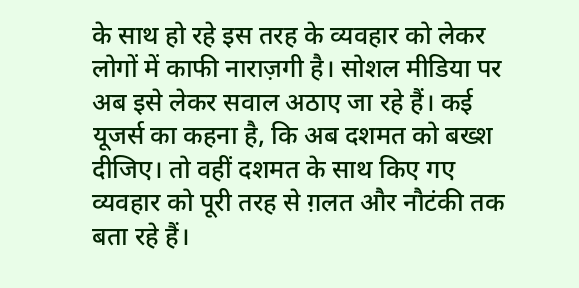के साथ हो रहे इस तरह के व्यवहार को लेकर लोगों में काफी नाराज़गी है। सोशल मीडिया पर अब इसे लेकर सवाल अठाए जा रहे हैं। कई यूजर्स का कहना है, कि अब दशमत को बख्श दीजिए। तो वहीं दशमत के साथ किए गए व्यवहार को पूरी तरह से ग़लत और नौटंकी तक बता रहे हैं।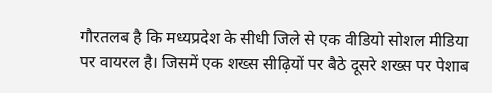गौरतलब है कि मध्यप्रदेश के सीधी जिले से एक वीडियो सोशल मीडिया पर वायरल है। जिसमें एक शख्स सीढ़ियों पर बैठे दूसरे शख्स पर पेशाब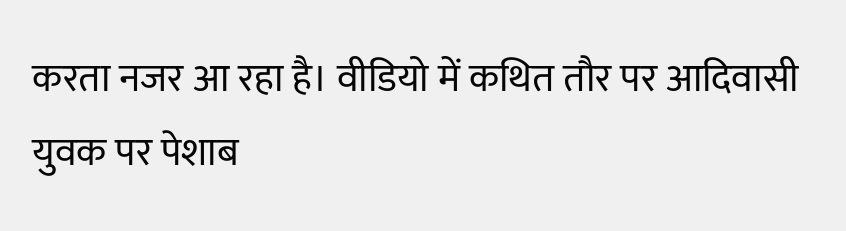करता नजर आ रहा है। वीडियो में कथित तौर पर आदिवासी युवक पर पेशाब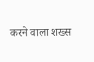करने वाला शख्स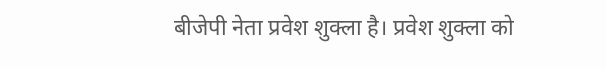बीजेपी नेता प्रवेश शुक्ला है। प्रवेश शुक्ला को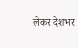लेकर देशभर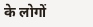के लोगों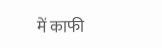में काफी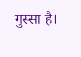गुस्सा है।